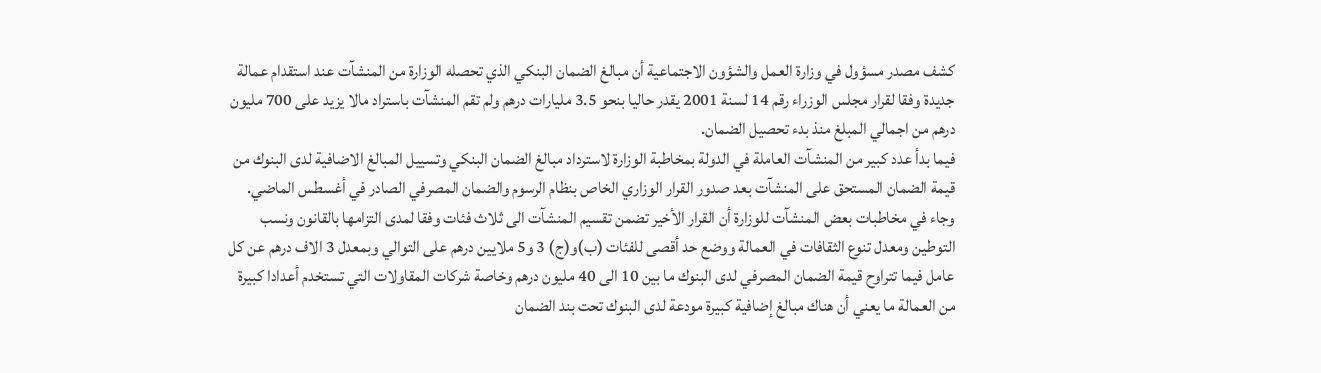كشف مصدر مسؤول في وزارة العمل والشؤون الاجتماعية أن مبالغ الضمان البنكي الذي تحصله الوزارة من المنشآت عند استقدام عمالة جديدة وفقا لقرار مجلس الوزراء رقم 14 لسنة 2001 يقدر حاليا بنحو 3.5 مليارات درهم ولم تقم المنشآت باستراد مالا يزيد على 700 مليون درهم من اجمالي المبلغ منذ بدء تحصيل الضمان.
فيما بدأ عدد كبير من المنشآت العاملة في الدولة بمخاطبة الوزارة لاسترداد مبالغ الضمان البنكي وتسييل المبالغ الاضافية لدى البنوك من قيمة الضمان المستحق على المنشآت بعد صدور القرار الوزاري الخاص بنظام الرسوم والضمان المصرفي الصادر في أغسطس الماضي.
وجاء في مخاطبات بعض المنشآت للوزارة أن القرار الأخير تضمن تقسيم المنشآت الى ثلاث فئات وفقا لمدى التزامها بالقانون ونسب التوطين ومعدل تنوع الثقافات في العمالة ووضع حد أقصى للفئات (ب)و(ج) 3 و5 ملايين درهم على التوالي وبمعدل 3 الاف درهم عن كل عامل فيما تتراوح قيمة الضمان المصرفي لدى البنوك ما بين 10 الى 40 مليون درهم وخاصة شركات المقاولات التي تستخدم أعدادا كبيرة من العمالة ما يعني أن هناك مبالغ إضافية كبيرة مودعة لدى البنوك تحت بند الضمان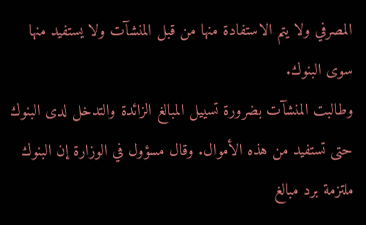المصرفي ولا يتم الاستفادة منها من قبل المنشآت ولا يستفيد منها سوى البنوك.
وطالبت المنشآت بضرورة تسييل المبالغ الزائدة والتدخل لدى البنوك حتى تستفيد من هذه الأموال. وقال مسؤول في الوزارة إن البنوك ملتزمة برد مبالغ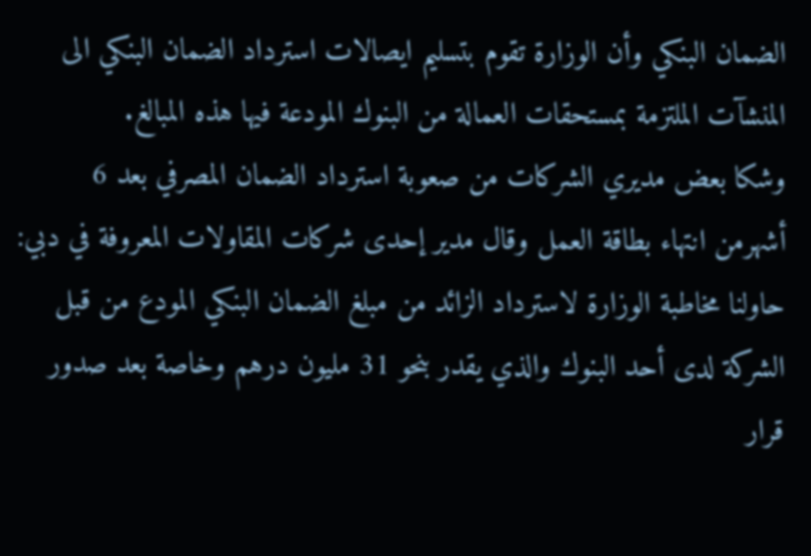الضمان البنكي وأن الوزارة تقوم بتسليم ايصالات استرداد الضمان البنكي الى المنشآت الملتزمة بمستحقات العمالة من البنوك المودعة فيها هذه المبالغ.
وشكا بعض مديري الشركات من صعوبة استرداد الضمان المصرفي بعد 6 أشهرمن انتهاء بطاقة العمل وقال مدير إحدى شركات المقاولات المعروفة في دبي: حاولنا مخاطبة الوزارة لاسترداد الزائد من مبلغ الضمان البنكي المودع من قبل الشركة لدى أحد البنوك والذي يقدر بنحو 31 مليون درهم وخاصة بعد صدور قرار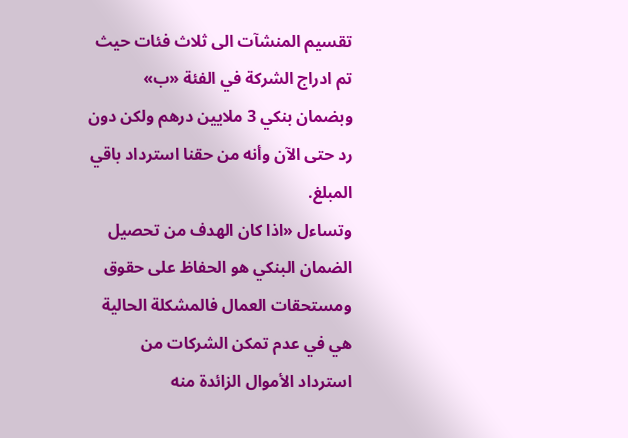تقسيم المنشآت الى ثلاث فئات حيث تم ادراج الشركة في الفئة «ب» وبضمان بنكي 3 ملايين درهم ولكن دون رد حتى الآن وأنه من حقنا استرداد باقي المبلغ.
وتساءل «اذا كان الهدف من تحصيل الضمان البنكي هو الحفاظ على حقوق ومستحقات العمال فالمشكلة الحالية هي في عدم تمكن الشركات من استرداد الأموال الزائدة منه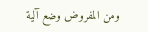ومن المفروض وضع آلية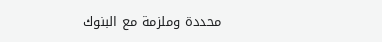محددة وملزمة مع البنوك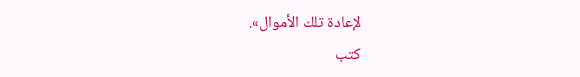لإعادة تلك الأموال».
كتب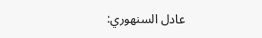عادل السنهوري: